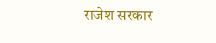राजेश सरकार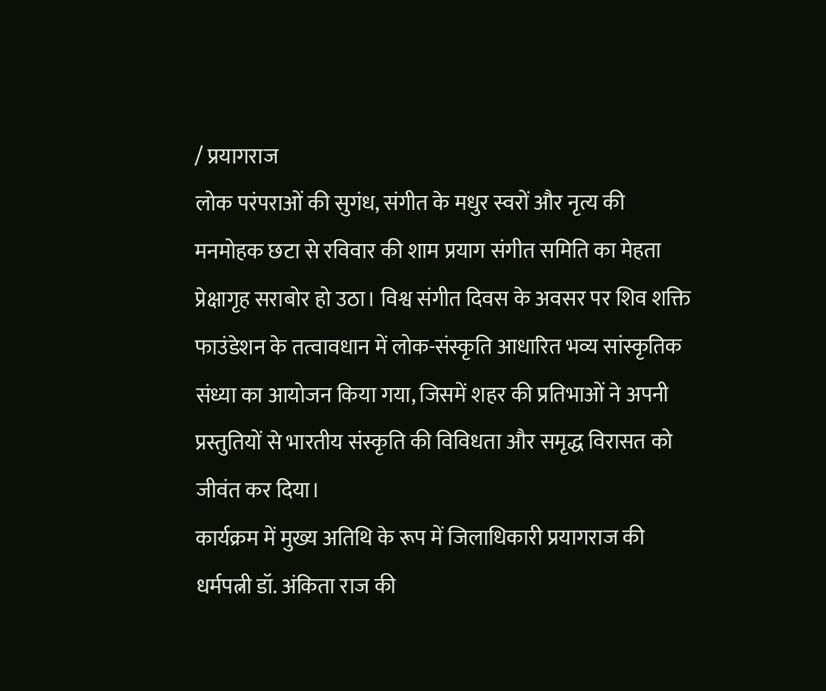/ प्रयागराज
लोक परंपराओं की सुगंध, संगीत के मधुर स्वरों और नृत्य की मनमोहक छटा से रविवार की शाम प्रयाग संगीत समिति का मेहता प्रेक्षागृह सराबोर हो उठा। विश्व संगीत दिवस के अवसर पर शिव शक्ति फाउंडेशन के तत्वावधान में लोक-संस्कृति आधारित भव्य सांस्कृतिक संध्या का आयोजन किया गया, जिसमें शहर की प्रतिभाओं ने अपनी प्रस्तुतियों से भारतीय संस्कृति की विविधता और समृद्ध विरासत को जीवंत कर दिया।
कार्यक्रम में मुख्य अतिथि के रूप में जिलाधिकारी प्रयागराज की धर्मपत्नी डॉ. अंकिता राज की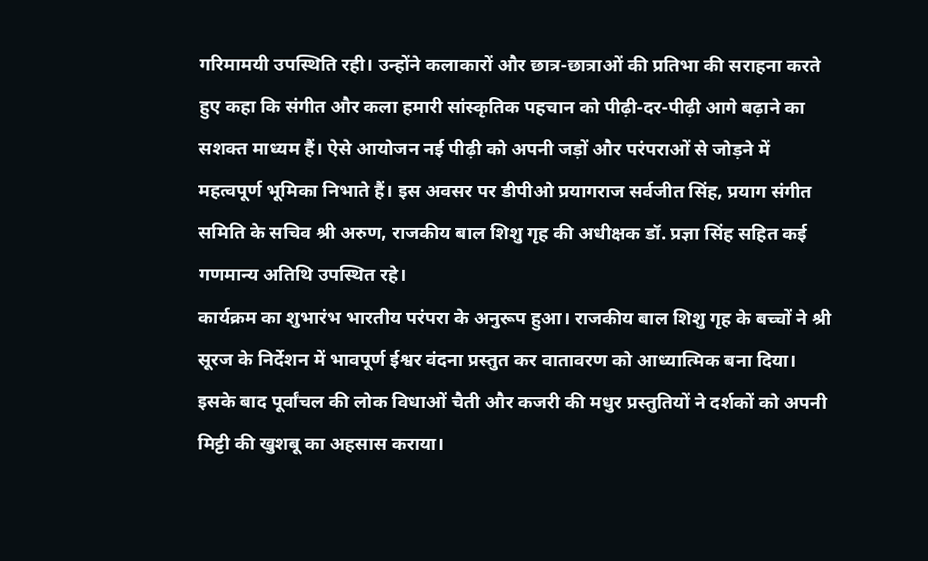गरिमामयी उपस्थिति रही। उन्होंने कलाकारों और छात्र-छात्राओं की प्रतिभा की सराहना करते हुए कहा कि संगीत और कला हमारी सांस्कृतिक पहचान को पीढ़ी-दर-पीढ़ी आगे बढ़ाने का सशक्त माध्यम हैं। ऐसे आयोजन नई पीढ़ी को अपनी जड़ों और परंपराओं से जोड़ने में महत्वपूर्ण भूमिका निभाते हैं। इस अवसर पर डीपीओ प्रयागराज सर्वजीत सिंह, प्रयाग संगीत समिति के सचिव श्री अरुण, राजकीय बाल शिशु गृह की अधीक्षक डॉ. प्रज्ञा सिंह सहित कई गणमान्य अतिथि उपस्थित रहे।
कार्यक्रम का शुभारंभ भारतीय परंपरा के अनुरूप हुआ। राजकीय बाल शिशु गृह के बच्चों ने श्री सूरज के निर्देशन में भावपूर्ण ईश्वर वंदना प्रस्तुत कर वातावरण को आध्यात्मिक बना दिया। इसके बाद पूर्वांचल की लोक विधाओं चैती और कजरी की मधुर प्रस्तुतियों ने दर्शकों को अपनी मिट्टी की खुशबू का अहसास कराया।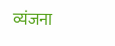व्यंजना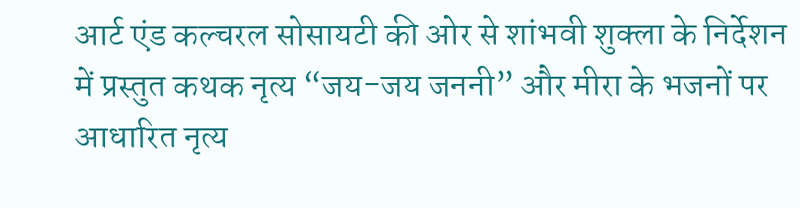आर्ट एंड कल्चरल सोसायटी की ओर से शांभवी शुक्ला के निर्देशन में प्रस्तुत कथक नृत्य “जय-जय जननी” और मीरा के भजनों पर आधारित नृत्य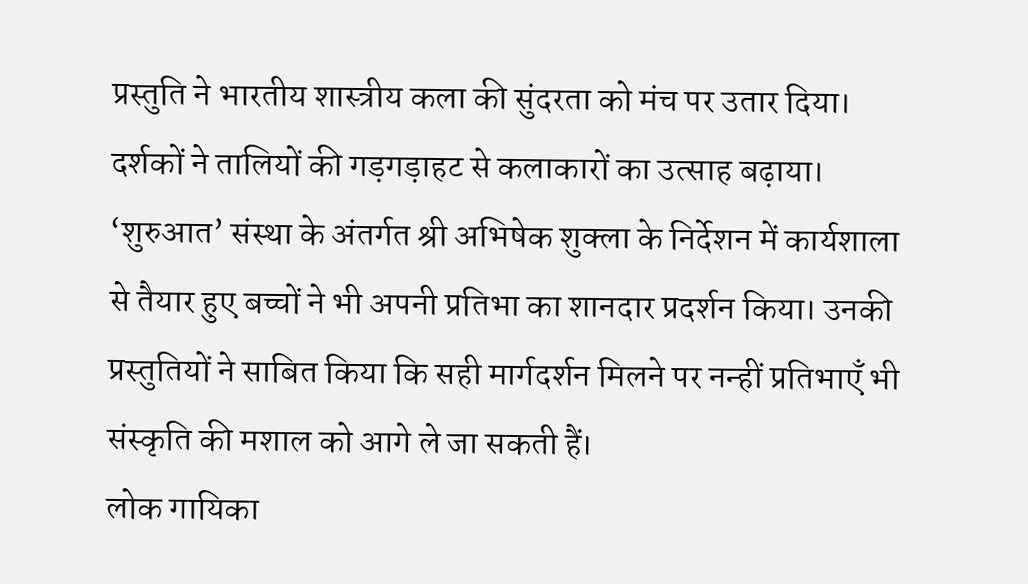प्रस्तुति ने भारतीय शास्त्रीय कला की सुंदरता को मंच पर उतार दिया। दर्शकों ने तालियों की गड़गड़ाहट से कलाकारों का उत्साह बढ़ाया।
‘शुरुआत’ संस्था के अंतर्गत श्री अभिषेक शुक्ला के निर्देशन में कार्यशाला से तैयार हुए बच्चों ने भी अपनी प्रतिभा का शानदार प्रदर्शन किया। उनकी प्रस्तुतियों ने साबित किया कि सही मार्गदर्शन मिलने पर नन्हीं प्रतिभाएँ भी संस्कृति की मशाल को आगे ले जा सकती हैं।
लोक गायिका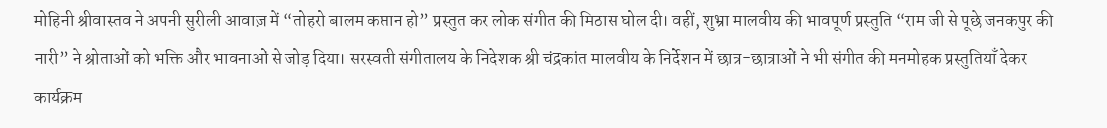मोहिनी श्रीवास्तव ने अपनी सुरीली आवाज़ में “तोहरो बालम कप्तान हो” प्रस्तुत कर लोक संगीत की मिठास घोल दी। वहीं, शुभ्रा मालवीय की भावपूर्ण प्रस्तुति “राम जी से पूछे जनकपुर की नारी” ने श्रोताओं को भक्ति और भावनाओं से जोड़ दिया। सरस्वती संगीतालय के निदेशक श्री चंद्रकांत मालवीय के निर्देशन में छात्र-छात्राओं ने भी संगीत की मनमोहक प्रस्तुतियाँ देकर कार्यक्रम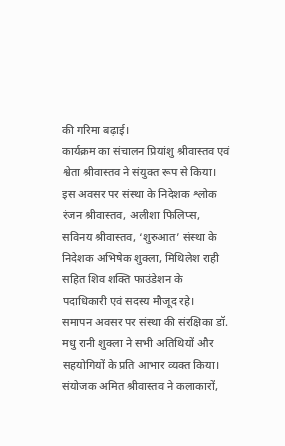की गरिमा बढ़ाई।
कार्यक्रम का संचालन प्रियांशु श्रीवास्तव एवं श्वेता श्रीवास्तव ने संयुक्त रूप से किया। इस अवसर पर संस्था के निदेशक श्लोक रंजन श्रीवास्तव, अलीशा फिलिप्स, सविनय श्रीवास्तव, ‘शुरुआत’ संस्था के निदेशक अभिषेक शुक्ला, मिथिलेश राही सहित शिव शक्ति फाउंडेशन के पदाधिकारी एवं सदस्य मौजूद रहे।
समापन अवसर पर संस्था की संरक्षिका डॉ. मधु रानी शुक्ला ने सभी अतिथियों और सहयोगियों के प्रति आभार व्यक्त किया। संयोजक अमित श्रीवास्तव ने कलाकारों,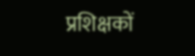प्रशिक्षकों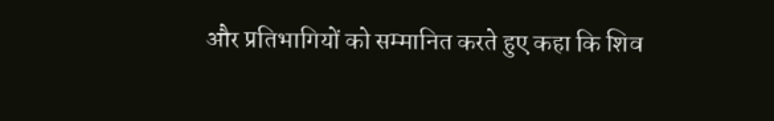और प्रतिभागियों को सम्मानित करते हुए कहा कि शिव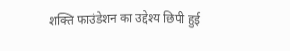शक्ति फाउंडेशन का उद्देश्य छिपी हुई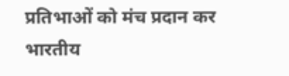प्रतिभाओं को मंच प्रदान कर भारतीय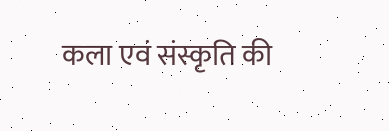कला एवं संस्कृति की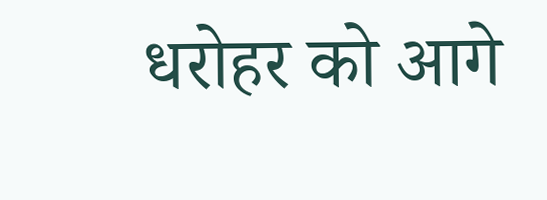धरोहर को आगे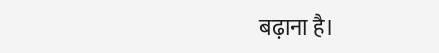बढ़ाना है।